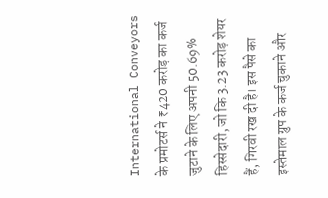International Conveyors के प्रमोटर्स ने ₹420 करोड़ का कर्ज जुटाने के लिए अपनी 50.69% हिस्सेदारी, जो कि 3.23 करोड़ शेयर हैं, गिरवी रख दी है। इस पैसे का इस्तेमाल ग्रुप के कर्ज चुकाने और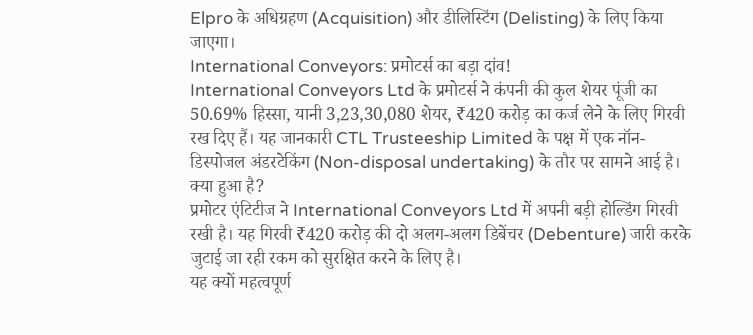Elpro के अधिग्रहण (Acquisition) और डीलिस्टिंग (Delisting) के लिए किया जाएगा।
International Conveyors: प्रमोटर्स का बड़ा दांव!
International Conveyors Ltd के प्रमोटर्स ने कंपनी की कुल शेयर पूंजी का 50.69% हिस्सा, यानी 3,23,30,080 शेयर, ₹420 करोड़ का कर्ज लेने के लिए गिरवी रख दिए हैं। यह जानकारी CTL Trusteeship Limited के पक्ष में एक नॉन-डिस्पोजल अंडरटेकिंग (Non-disposal undertaking) के तौर पर सामने आई है।
क्या हुआ है?
प्रमोटर एंटिटीज ने International Conveyors Ltd में अपनी बड़ी होल्डिंग गिरवी रखी है। यह गिरवी ₹420 करोड़ की दो अलग-अलग डिबेंचर (Debenture) जारी करके जुटाई जा रही रकम को सुरक्षित करने के लिए है।
यह क्यों महत्वपूर्ण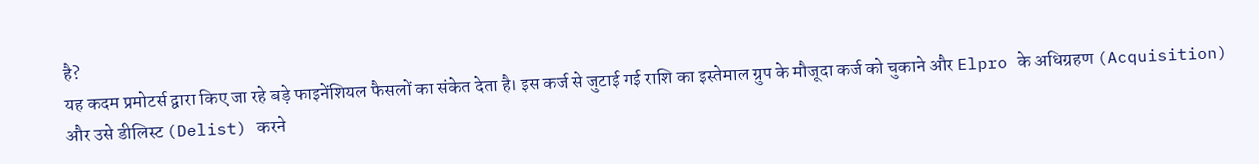है?
यह कदम प्रमोटर्स द्वारा किए जा रहे बड़े फाइनेंशियल फैसलों का संकेत देता है। इस कर्ज से जुटाई गई राशि का इस्तेमाल ग्रुप के मौजूदा कर्ज को चुकाने और Elpro के अधिग्रहण (Acquisition) और उसे डीलिस्ट (Delist) करने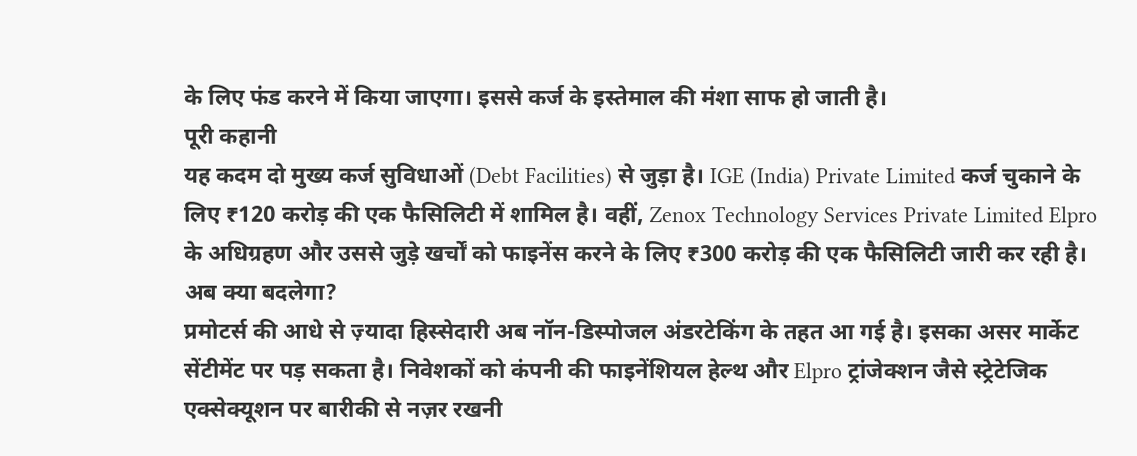के लिए फंड करने में किया जाएगा। इससे कर्ज के इस्तेमाल की मंशा साफ हो जाती है।
पूरी कहानी
यह कदम दो मुख्य कर्ज सुविधाओं (Debt Facilities) से जुड़ा है। IGE (India) Private Limited कर्ज चुकाने के लिए ₹120 करोड़ की एक फैसिलिटी में शामिल है। वहीं, Zenox Technology Services Private Limited Elpro के अधिग्रहण और उससे जुड़े खर्चों को फाइनेंस करने के लिए ₹300 करोड़ की एक फैसिलिटी जारी कर रही है।
अब क्या बदलेगा?
प्रमोटर्स की आधे से ज़्यादा हिस्सेदारी अब नॉन-डिस्पोजल अंडरटेकिंग के तहत आ गई है। इसका असर मार्केट सेंटीमेंट पर पड़ सकता है। निवेशकों को कंपनी की फाइनेंशियल हेल्थ और Elpro ट्रांजेक्शन जैसे स्ट्रेटेजिक एक्सेक्यूशन पर बारीकी से नज़र रखनी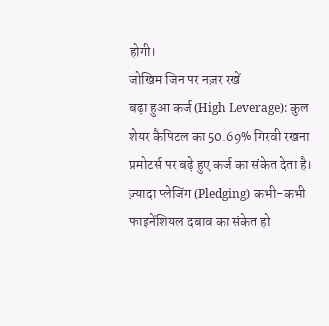होगी।
जोखिम जिन पर नज़र रखें
बढ़ा हुआ कर्ज (High Leverage): कुल शेयर कैपिटल का 50.69% गिरवी रखना प्रमोटर्स पर बढ़े हुए कर्ज का संकेत देता है। ज़्यादा प्लेजिंग (Pledging) कभी-कभी फाइनेंशियल दबाव का संकेत हो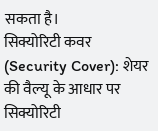सकता है।
सिक्योरिटी कवर (Security Cover): शेयर की वैल्यू के आधार पर सिक्योरिटी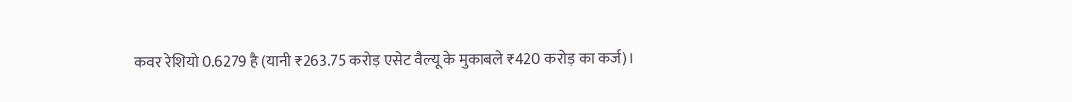कवर रेशियो 0.6279 है (यानी ₹263.75 करोड़ एसेट वैल्यू के मुकाबले ₹420 करोड़ का कर्ज)।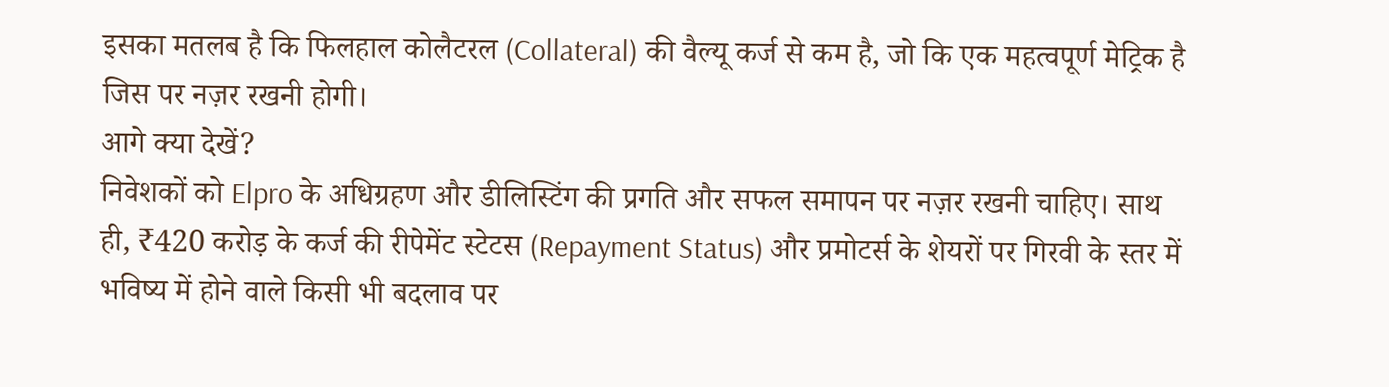इसका मतलब है कि फिलहाल कोलैटरल (Collateral) की वैल्यू कर्ज से कम है, जो कि एक महत्वपूर्ण मेट्रिक है जिस पर नज़र रखनी होगी।
आगे क्या देखें?
निवेशकों को Elpro के अधिग्रहण और डीलिस्टिंग की प्रगति और सफल समापन पर नज़र रखनी चाहिए। साथ ही, ₹420 करोड़ के कर्ज की रीपेमेंट स्टेटस (Repayment Status) और प्रमोटर्स के शेयरों पर गिरवी के स्तर में भविष्य में होने वाले किसी भी बदलाव पर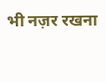भी नज़र रखना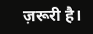ज़रूरी है।